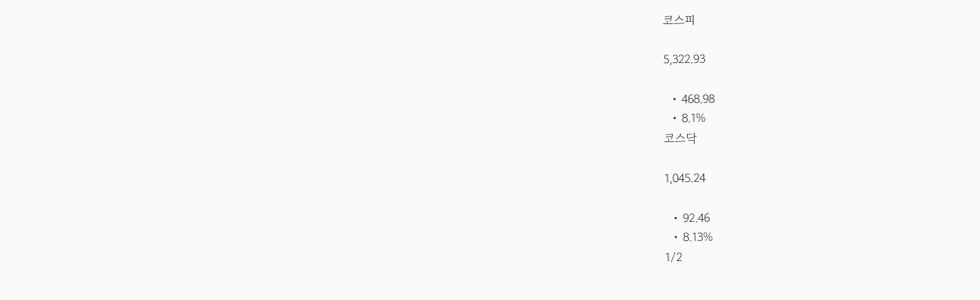코스피

5,322.93

  • 468.98
  • 8.1%
코스닥

1,045.24

  • 92.46
  • 8.13%
1/2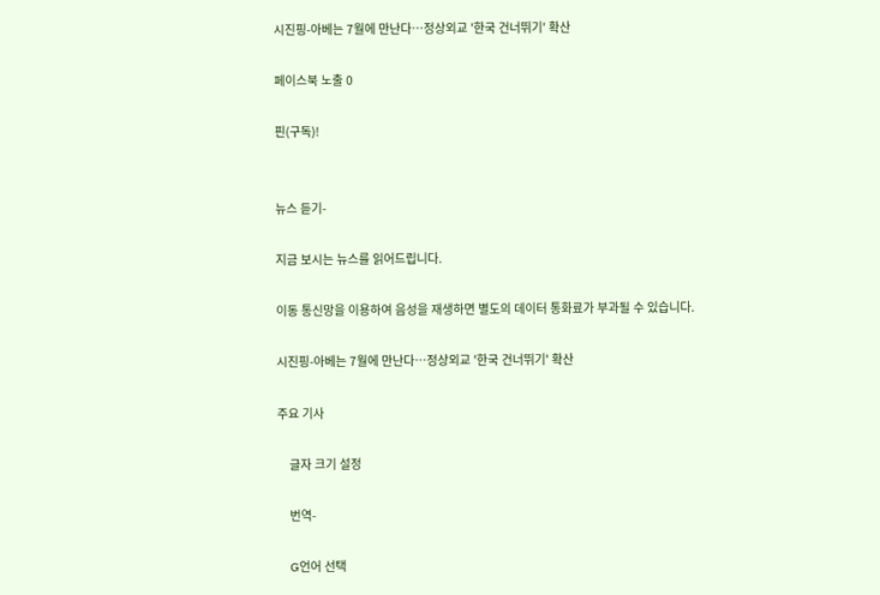시진핑-아베는 7월에 만난다…정상외교 '한국 건너뛰기' 확산

페이스북 노출 0

핀(구독)!


뉴스 듣기-

지금 보시는 뉴스를 읽어드립니다.

이동 통신망을 이용하여 음성을 재생하면 별도의 데이터 통화료가 부과될 수 있습니다.

시진핑-아베는 7월에 만난다…정상외교 '한국 건너뛰기' 확산

주요 기사

    글자 크기 설정

    번역-

    G언어 선택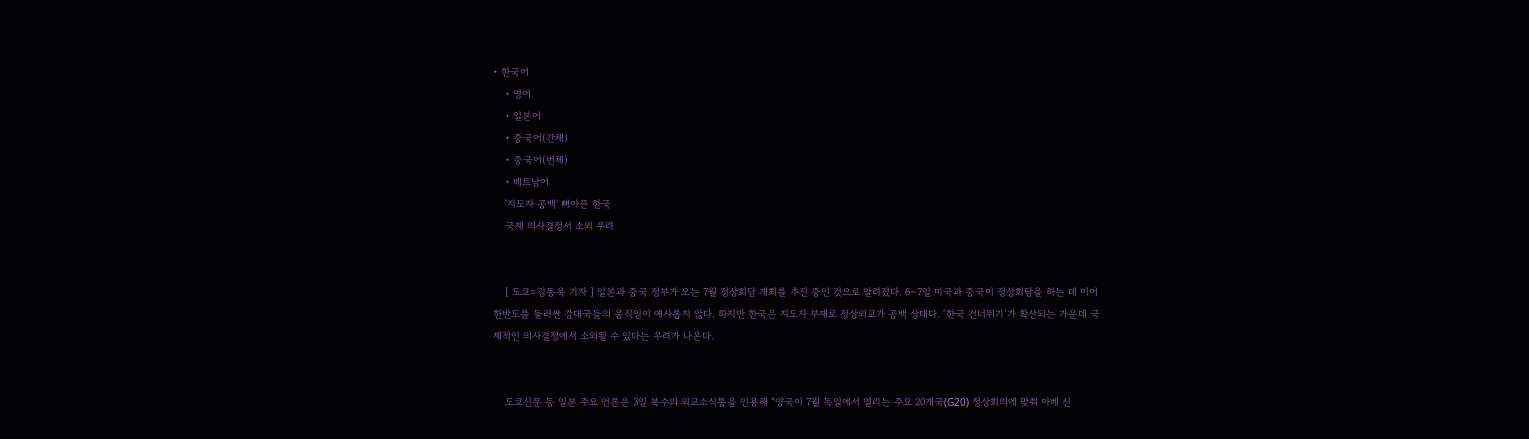• 한국어
    • 영어
    • 일본어
    • 중국어(간체)
    • 중국어(번체)
    • 베트남어
    '지도자 공백' 뼈아픈 한국
    국제 의사결정서 소외 우려


    [ 도쿄=김동욱 기자 ] 일본과 중국 정부가 오는 7월 정상회담 개최를 추진 중인 것으로 알려졌다. 6~7일 미국과 중국이 정상회담을 하는 데 이어 한반도를 둘러싼 강대국들의 움직임이 예사롭지 않다. 하지만 한국은 지도자 부재로 정상외교가 공백 상태다. ‘한국 건너뛰기’가 확산되는 가운데 국제적인 의사결정에서 소외될 수 있다는 우려가 나온다.


    도쿄신문 등 일본 주요 언론은 3일 복수의 외교소식통을 인용해 “양국이 7월 독일에서 열리는 주요 20개국(G20) 정상회의에 맞춰 아베 신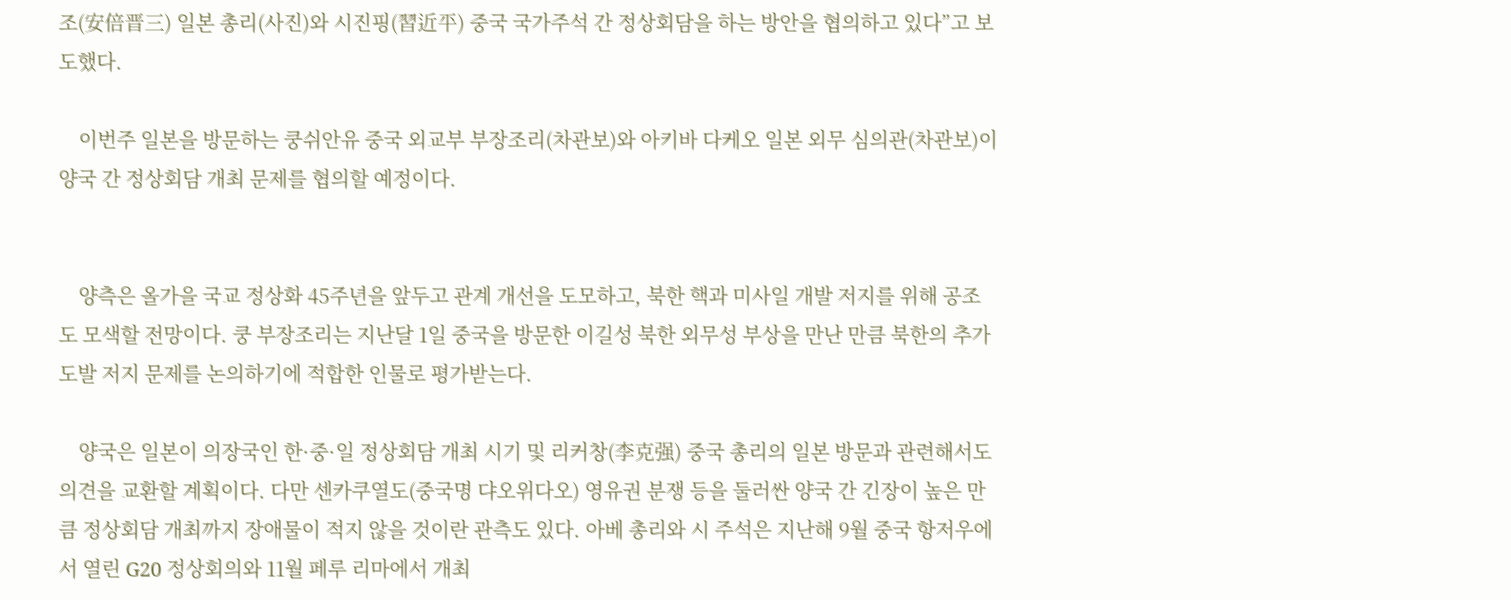조(安倍晋三) 일본 총리(사진)와 시진핑(習近平) 중국 국가주석 간 정상회담을 하는 방안을 협의하고 있다”고 보도했다.

    이번주 일본을 방문하는 쿵쉬안유 중국 외교부 부장조리(차관보)와 아키바 다케오 일본 외무 심의관(차관보)이 양국 간 정상회담 개최 문제를 협의할 예정이다.


    양측은 올가을 국교 정상화 45주년을 앞두고 관계 개선을 도모하고, 북한 핵과 미사일 개발 저지를 위해 공조도 모색할 전망이다. 쿵 부장조리는 지난달 1일 중국을 방문한 이길성 북한 외무성 부상을 만난 만큼 북한의 추가 도발 저지 문제를 논의하기에 적합한 인물로 평가받는다.

    양국은 일본이 의장국인 한·중·일 정상회담 개최 시기 및 리커창(李克强) 중국 총리의 일본 방문과 관련해서도 의견을 교환할 계획이다. 다만 센카쿠열도(중국명 댜오위다오) 영유권 분쟁 등을 둘러싼 양국 간 긴장이 높은 만큼 정상회담 개최까지 장애물이 적지 않을 것이란 관측도 있다. 아베 총리와 시 주석은 지난해 9월 중국 항저우에서 열린 G20 정상회의와 11월 페루 리마에서 개최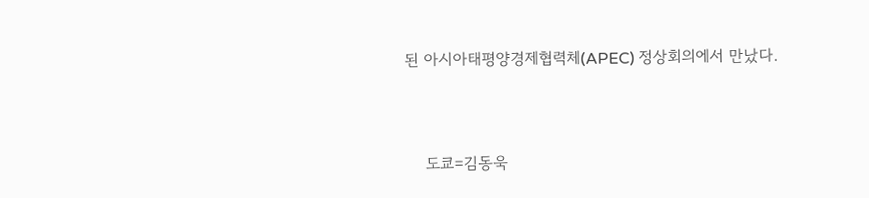된 아시아태평양경제협력체(APEC) 정상회의에서 만났다.



    도쿄=김동욱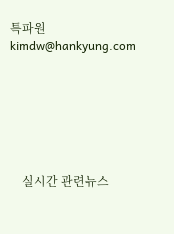특파원 kimdw@hankyung.com







    실시간 관련뉴스